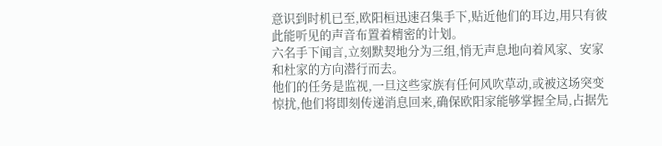意识到时机已至,欧阳桓迅速召集手下,贴近他们的耳边,用只有彼此能听见的声音布置着精密的计划。
六名手下闻言,立刻默契地分为三组,悄无声息地向着风家、安家和杜家的方向潜行而去。
他们的任务是监视,一旦这些家族有任何风吹草动,或被这场突变惊扰,他们将即刻传递消息回来,确保欧阳家能够掌握全局,占据先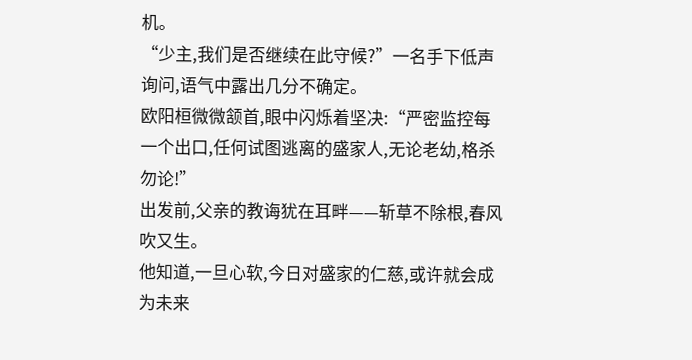机。
“少主,我们是否继续在此守候?”一名手下低声询问,语气中露出几分不确定。
欧阳桓微微颔首,眼中闪烁着坚决:“严密监控每一个出口,任何试图逃离的盛家人,无论老幼,格杀勿论!”
出发前,父亲的教诲犹在耳畔——斩草不除根,春风吹又生。
他知道,一旦心软,今日对盛家的仁慈,或许就会成为未来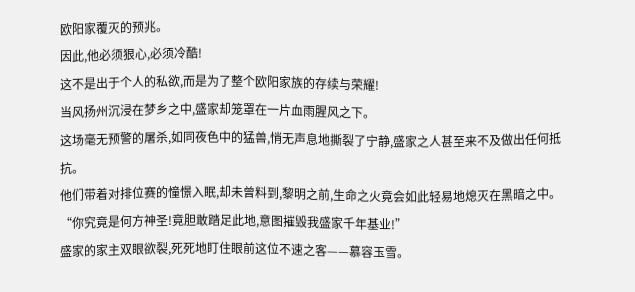欧阳家覆灭的预兆。
因此,他必须狠心,必须冷酷!
这不是出于个人的私欲,而是为了整个欧阳家族的存续与荣耀!
当风扬州沉浸在梦乡之中,盛家却笼罩在一片血雨腥风之下。
这场毫无预警的屠杀,如同夜色中的猛兽,悄无声息地撕裂了宁静,盛家之人甚至来不及做出任何抵抗。
他们带着对排位赛的憧憬入眠,却未曾料到,黎明之前,生命之火竟会如此轻易地熄灭在黑暗之中。
“你究竟是何方神圣!竟胆敢踏足此地,意图摧毁我盛家千年基业!”
盛家的家主双眼欲裂,死死地盯住眼前这位不速之客——慕容玉雪。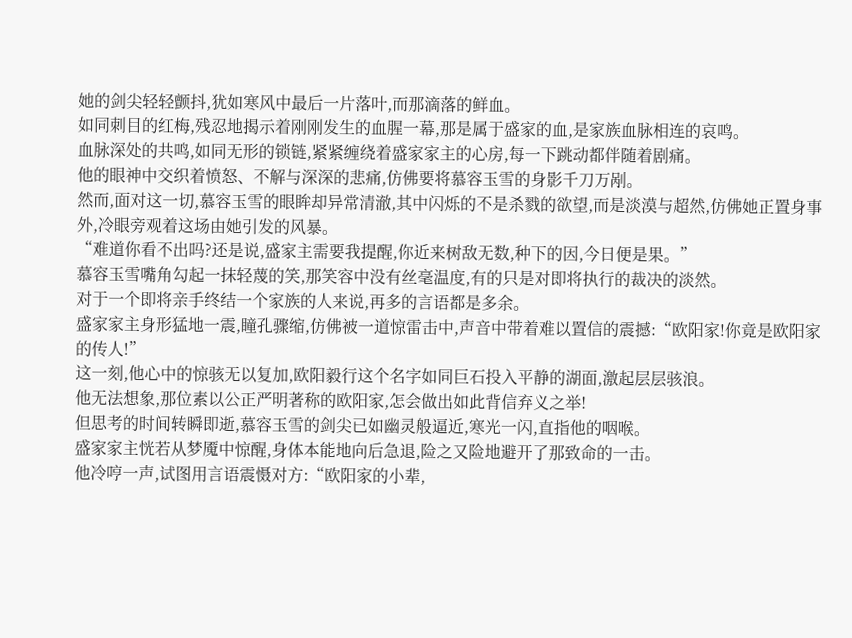她的剑尖轻轻颤抖,犹如寒风中最后一片落叶,而那滴落的鲜血。
如同刺目的红梅,残忍地揭示着刚刚发生的血腥一幕,那是属于盛家的血,是家族血脉相连的哀鸣。
血脉深处的共鸣,如同无形的锁链,紧紧缠绕着盛家家主的心房,每一下跳动都伴随着剧痛。
他的眼神中交织着愤怒、不解与深深的悲痛,仿佛要将慕容玉雪的身影千刀万剐。
然而,面对这一切,慕容玉雪的眼眸却异常清澈,其中闪烁的不是杀戮的欲望,而是淡漠与超然,仿佛她正置身事外,冷眼旁观着这场由她引发的风暴。
“难道你看不出吗?还是说,盛家主需要我提醒,你近来树敌无数,种下的因,今日便是果。”
慕容玉雪嘴角勾起一抹轻蔑的笑,那笑容中没有丝毫温度,有的只是对即将执行的裁决的淡然。
对于一个即将亲手终结一个家族的人来说,再多的言语都是多余。
盛家家主身形猛地一震,瞳孔骤缩,仿佛被一道惊雷击中,声音中带着难以置信的震撼:“欧阳家!你竟是欧阳家的传人!”
这一刻,他心中的惊骇无以复加,欧阳毅行这个名字如同巨石投入平静的湖面,激起层层骇浪。
他无法想象,那位素以公正严明著称的欧阳家,怎会做出如此背信弃义之举!
但思考的时间转瞬即逝,慕容玉雪的剑尖已如幽灵般逼近,寒光一闪,直指他的咽喉。
盛家家主恍若从梦魇中惊醒,身体本能地向后急退,险之又险地避开了那致命的一击。
他冷哼一声,试图用言语震慑对方:“欧阳家的小辈,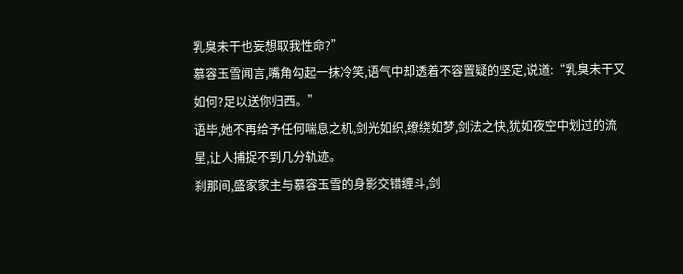乳臭未干也妄想取我性命?”
慕容玉雪闻言,嘴角勾起一抹冷笑,语气中却透着不容置疑的坚定,说道:“乳臭未干又如何?足以送你归西。”
语毕,她不再给予任何喘息之机,剑光如织,缭绕如梦,剑法之快,犹如夜空中划过的流星,让人捕捉不到几分轨迹。
刹那间,盛家家主与慕容玉雪的身影交错缠斗,剑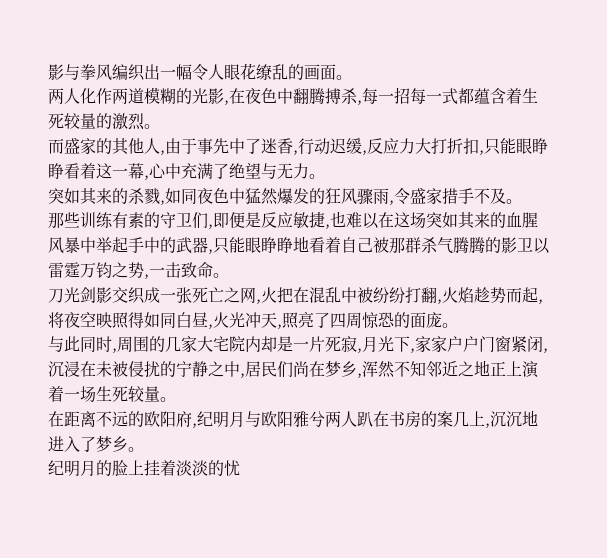影与拳风编织出一幅令人眼花缭乱的画面。
两人化作两道模糊的光影,在夜色中翻腾搏杀,每一招每一式都蕴含着生死较量的激烈。
而盛家的其他人,由于事先中了迷香,行动迟缓,反应力大打折扣,只能眼睁睁看着这一幕,心中充满了绝望与无力。
突如其来的杀戮,如同夜色中猛然爆发的狂风骤雨,令盛家措手不及。
那些训练有素的守卫们,即便是反应敏捷,也难以在这场突如其来的血腥风暴中举起手中的武器,只能眼睁睁地看着自己被那群杀气腾腾的影卫以雷霆万钧之势,一击致命。
刀光剑影交织成一张死亡之网,火把在混乱中被纷纷打翻,火焰趁势而起,将夜空映照得如同白昼,火光冲天,照亮了四周惊恐的面庞。
与此同时,周围的几家大宅院内却是一片死寂,月光下,家家户户门窗紧闭,沉浸在未被侵扰的宁静之中,居民们尚在梦乡,浑然不知邻近之地正上演着一场生死较量。
在距离不远的欧阳府,纪明月与欧阳雅兮两人趴在书房的案几上,沉沉地进入了梦乡。
纪明月的脸上挂着淡淡的忧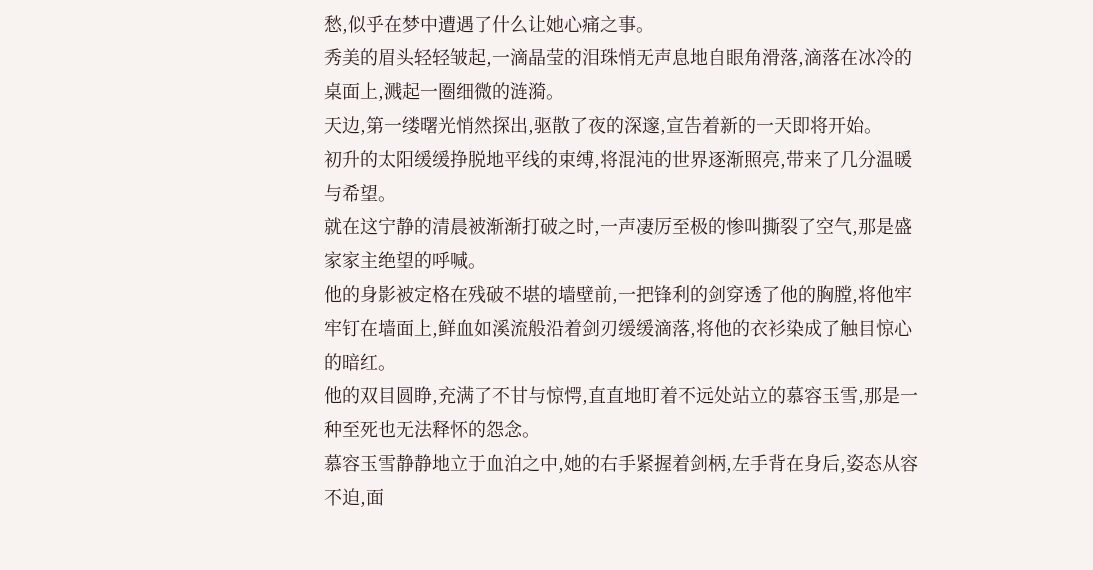愁,似乎在梦中遭遇了什么让她心痛之事。
秀美的眉头轻轻皱起,一滴晶莹的泪珠悄无声息地自眼角滑落,滴落在冰冷的桌面上,溅起一圈细微的涟漪。
天边,第一缕曙光悄然探出,驱散了夜的深邃,宣告着新的一天即将开始。
初升的太阳缓缓挣脱地平线的束缚,将混沌的世界逐渐照亮,带来了几分温暖与希望。
就在这宁静的清晨被渐渐打破之时,一声凄厉至极的惨叫撕裂了空气,那是盛家家主绝望的呼喊。
他的身影被定格在残破不堪的墙壁前,一把锋利的剑穿透了他的胸膛,将他牢牢钉在墙面上,鲜血如溪流般沿着剑刃缓缓滴落,将他的衣衫染成了触目惊心的暗红。
他的双目圆睁,充满了不甘与惊愕,直直地盯着不远处站立的慕容玉雪,那是一种至死也无法释怀的怨念。
慕容玉雪静静地立于血泊之中,她的右手紧握着剑柄,左手背在身后,姿态从容不迫,面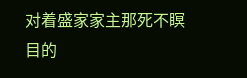对着盛家家主那死不瞑目的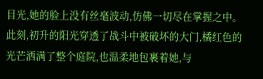目光,她的脸上没有丝毫波动,仿佛一切尽在掌握之中。
此刻,初升的阳光穿透了战斗中被破坏的大门,橘红色的光芒洒满了整个庭院,也温柔地包裹着她,与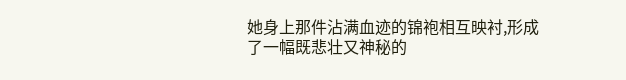她身上那件沾满血迹的锦袍相互映衬,形成了一幅既悲壮又神秘的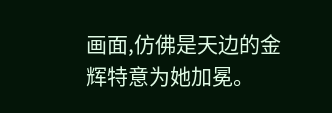画面,仿佛是天边的金辉特意为她加冕。